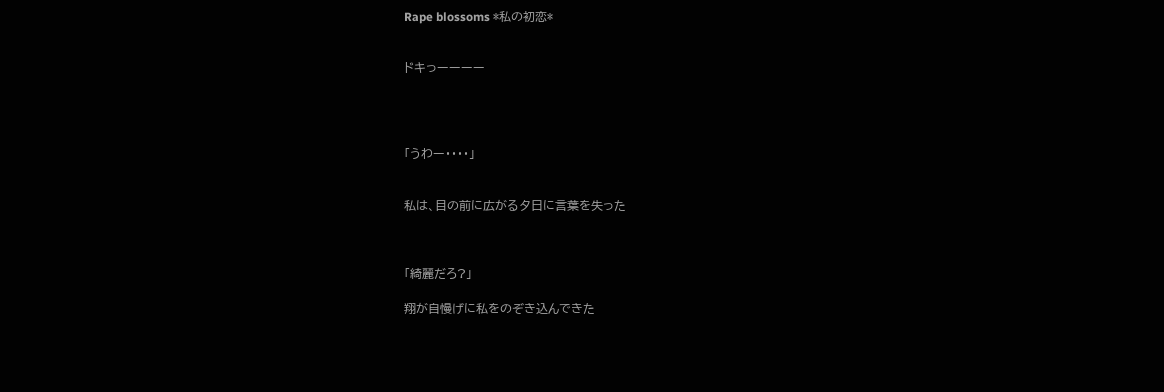Rape blossoms *私の初恋*


ドキっーーーー




「うわー・・・・」


私は、目の前に広がる夕日に言葉を失った



「綺麗だろ?」

翔が自慢げに私をのぞき込んできた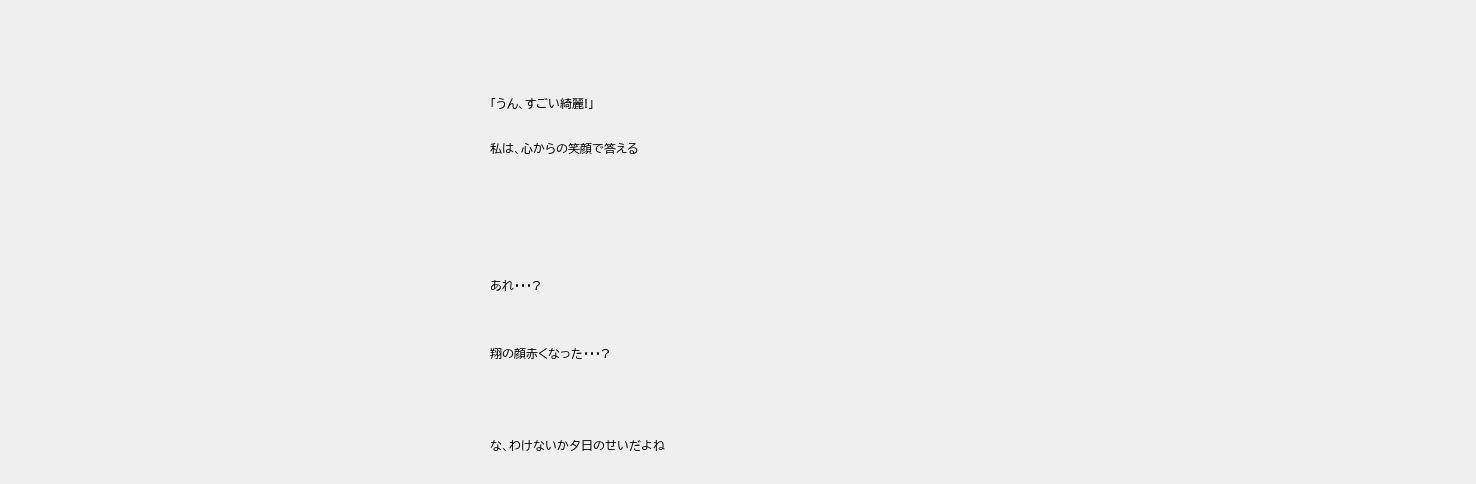「うん、すごい綺麗!」

私は、心からの笑顔で答える





あれ・・・?


翔の顔赤くなった・・・?



な、わけないか夕日のせいだよね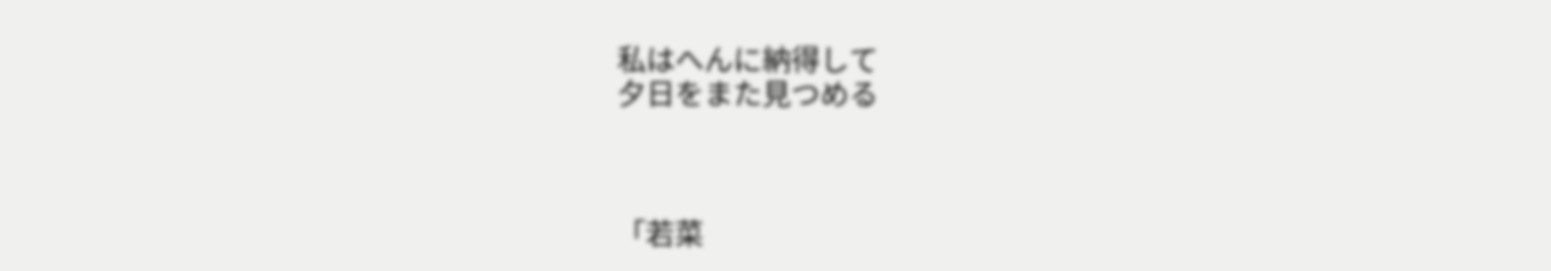私はへんに納得して
夕日をまた見つめる



「若菜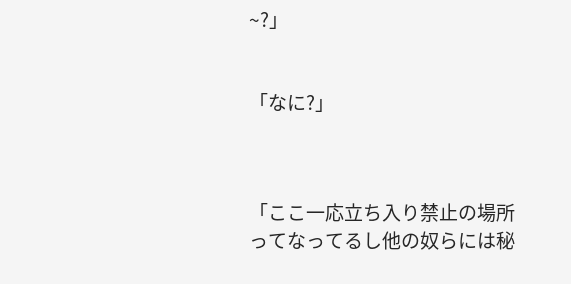~?」


「なに?」



「ここ一応立ち入り禁止の場所ってなってるし他の奴らには秘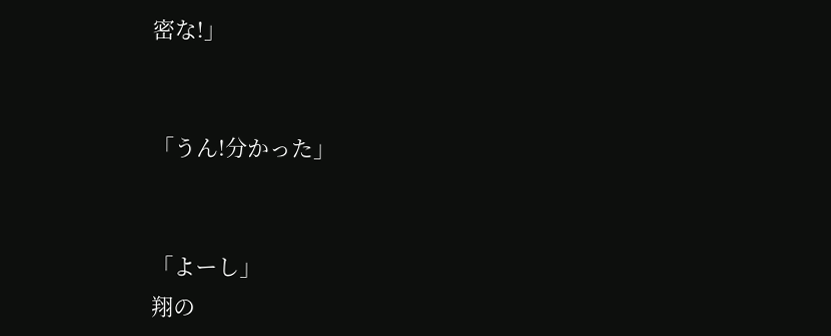密な!」


「うん!分かった」


「よーし」
翔の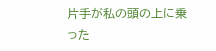片手が私の頭の上に乗った